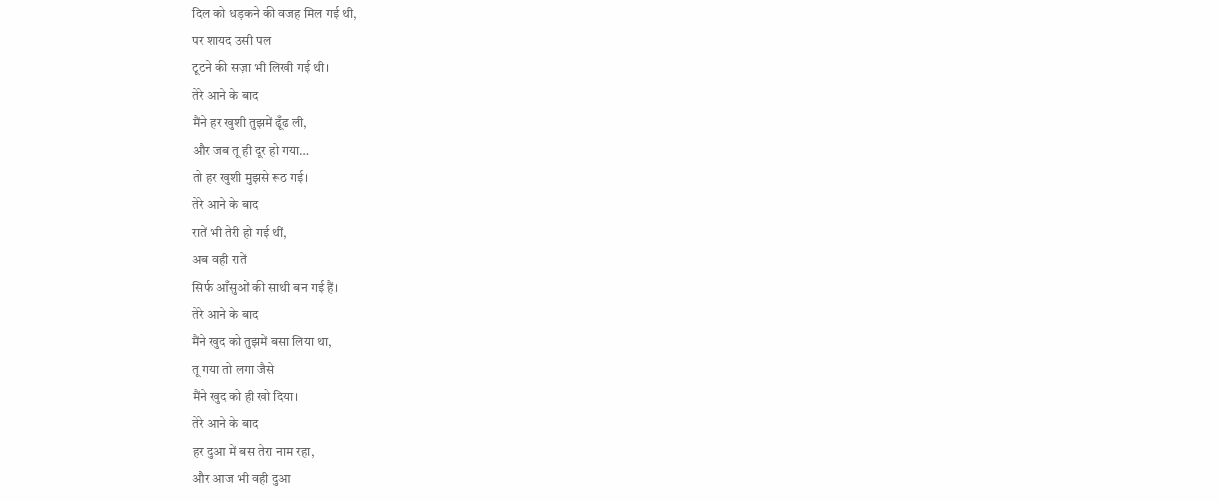दिल को धड़कने की वजह मिल गई थी,
पर शायद उसी पल
टूटने की सज़ा भी लिखी गई थी।
तेरे आने के बाद
मैंने हर खुशी तुझमें ढूँढ ली,
और जब तू ही दूर हो गया…
तो हर खुशी मुझसे रूठ गई।
तेरे आने के बाद
रातें भी तेरी हो गई थीं,
अब वही रातें
सिर्फ आँसुओं की साथी बन गई हैं।
तेरे आने के बाद
मैंने खुद को तुझमें बसा लिया था,
तू गया तो लगा जैसे
मैंने खुद को ही खो दिया।
तेरे आने के बाद
हर दुआ में बस तेरा नाम रहा,
और आज भी वही दुआ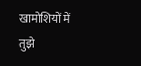खामोशियों में तुझे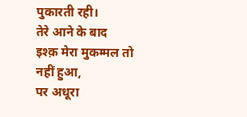पुकारती रही।
तेरे आने के बाद
इश्क़ मेरा मुकम्मल तो नहीं हुआ,
पर अधूरा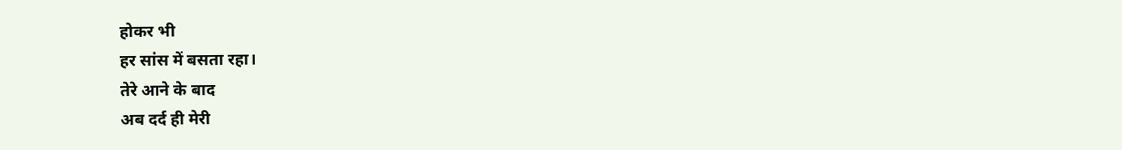होकर भी
हर सांस में बसता रहा।
तेरे आने के बाद
अब दर्द ही मेरी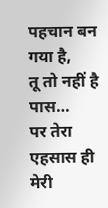पहचान बन गया है,
तू तो नहीं है पास…
पर तेरा एहसास ही मेरी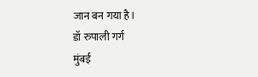जान बन गया है।
डॉ रुपाली गर्ग
मुंबई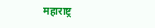महाराष्ट्र